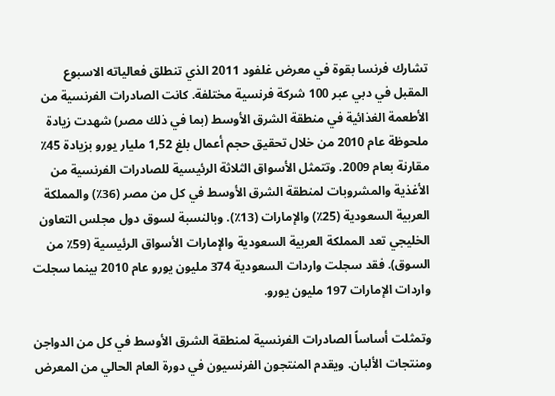تشارك فرنسا بقوة في معرض غلفود 2011 الذي تنطلق فعالياته الاسبوع المقبل في دبي عبر 100 شركة فرنسية مختلفة. كانت الصادرات الفرنسية من الأطعمة الغذائية في منطقة الشرق الأوسط (بما في ذلك مصر) شهدت زيادة ملحوظة عام 2010 من خلال تحقيق حجم أعمال بلغ 1,52 مليار يورو بزيادة 45٪ مقارنة بعام 2009. وتتمثل الأسواق الثلاثة الرئيسية للصادرات الفرنسية من الأغذية والمشروبات لمنطقة الشرق الأوسط في كل من مصر (36٪) والمملكة العربية السعودية (25٪) والإمارات (13٪). وبالنسبة لسوق دول مجلس التعاون الخليجي تعد المملكة العربية السعودية والإمارات الأسواق الرئيسية (59٪ من السوق). فقد سجلت واردات السعودية 374 مليون يورو عام 2010 بينما سجلت واردات الإمارات 197 مليون يورو.

وتمثلت أساساً الصادرات الفرنسية لمنطقة الشرق الأوسط في كل من الدواجن ومنتجات الألبان. ويقدم المنتجون الفرنسيون في دورة العام الحالي من المعرض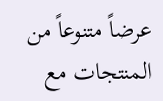عرضاً متنوعاً من المنتجات مع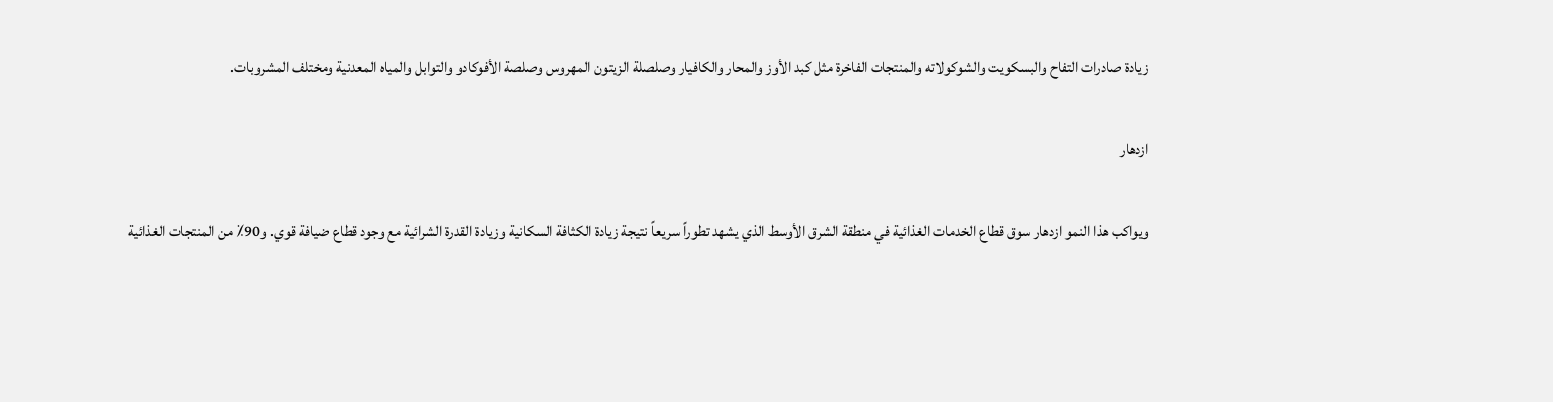زيادة صادرات التفاح والبسكويت والشوكولاته والمنتجات الفاخرة مثل كبد الأوز والمحار والكافيار وصلصلة الزيتون المهروس وصلصة الأفوكادو والتوابل والمياه المعدنية ومختلف المشروبات.

ازدهار

ويواكب هذا النمو ازدهار سوق قطاع الخدمات الغذائية في منطقة الشرق الأوسط الذي يشهد تطوراً سريعاً نتيجة زيادة الكثافة السكانية وزيادة القدرة الشرائية مع وجود قطاع ضيافة قوي. و90٪ من المنتجات الغذائية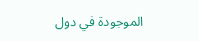الموجودة في دول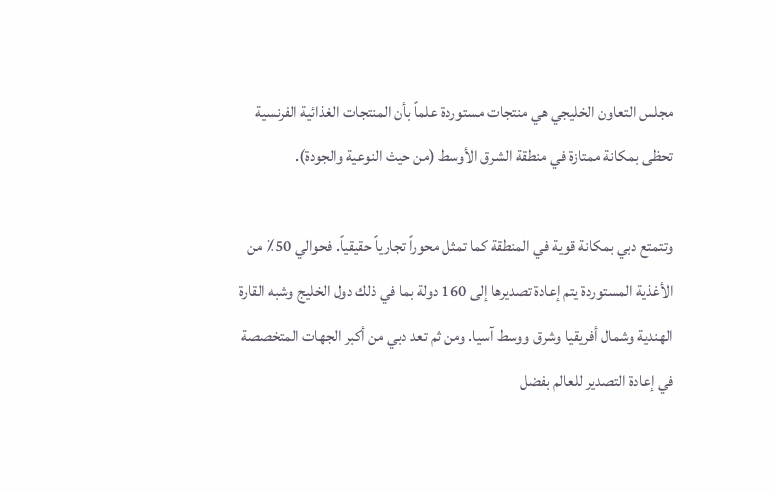مجلس التعاون الخليجي هي منتجات مستوردة علماً بأن المنتجات الغذائية الفرنسية تحظى بمكانة ممتازة في منطقة الشرق الأوسط (من حيث النوعية والجودة).

وتتمتع دبي بمكانة قوية في المنطقة كما تمثل محوراً تجارياً حقيقياً. فحوالي 50٪ من الأغذية المستوردة يتم إعادة تصديرها إلى 160 دولة بما في ذلك دول الخليج وشبه القارة الهندية وشمال أفريقيا وشرق ووسط آسيا. ومن ثم تعد دبي من أكبر الجهات المتخصصة في إعادة التصدير للعالم بفضل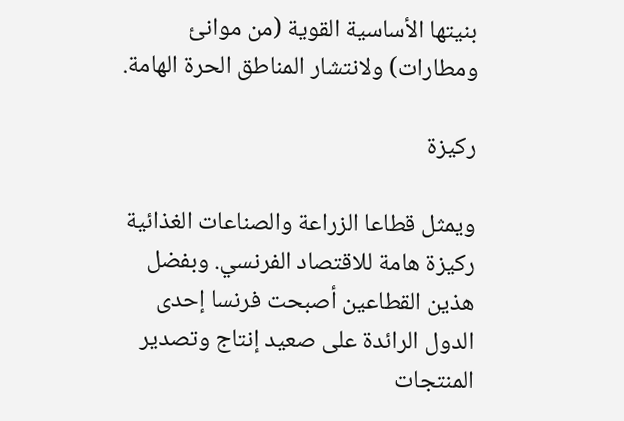بنيتها الأساسية القوية (من موانئ ومطارات) ولانتشار المناطق الحرة الهامة.

ركيزة

ويمثل قطاعا الزراعة والصناعات الغذائية ركيزة هامة للاقتصاد الفرنسي. وبفضل هذين القطاعين أصبحت فرنسا إحدى الدول الرائدة على صعيد إنتاج وتصدير المنتجات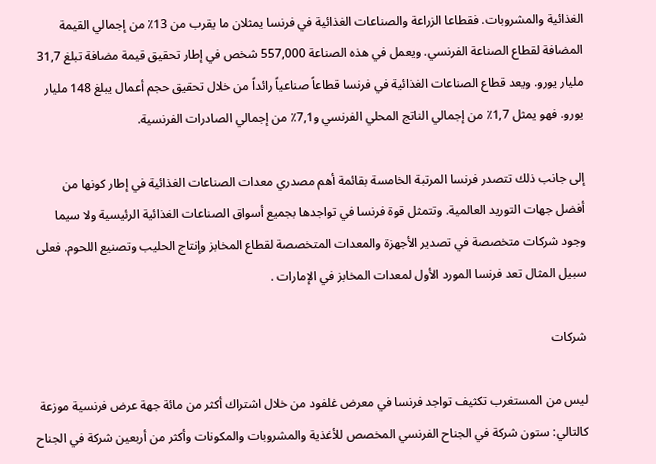الغذائية والمشروبات. فقطاعا الزراعة والصناعات الغذائية في فرنسا يمثلان ما يقرب من 13٪ من إجمالي القيمة المضافة لقطاع الصناعة الفرنسي. ويعمل في هذه الصناعة 557,000 شخص في إطار تحقيق قيمة مضافة تبلغ 31,7 مليار يورو. ويعد قطاع الصناعات الغذائية في فرنسا قطاعاً صناعياً رائداً من خلال تحقيق حجم أعمال يبلغ 148 مليار يورو. فهو يمثل 1,7٪ من إجمالي الناتج المحلي الفرنسي و7,1٪ من إجمالي الصادرات الفرنسية.

إلى جانب ذلك تتصدر فرنسا المرتبة الخامسة بقائمة أهم مصدري معدات الصناعات الغذائية في إطار كونها من أفضل جهات التوريد العالمية. وتتمثل قوة فرنسا في تواجدها بجميع أسواق الصناعات الغذائية الرئيسية ولا سيما وجود شركات متخصصة في تصدير الأجهزة والمعدات المتخصصة لقطاع المخابز وإنتاج الحليب وتصنيع اللحوم. فعلى سبيل المثال تعد فرنسا المورد الأول لمعدات المخابز في الإمارات .

شركات

ليس من المستغرب تكثيف تواجد فرنسا في معرض غلفود من خلال اشتراك أكثر من مائة جهة عرض فرنسية موزعة كالتالي: ستون شركة في الجناح الفرنسي المخصص للأغذية والمشروبات والمكونات وأكثر من أربعين شركة في الجناح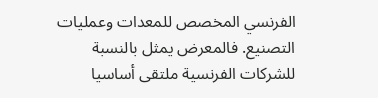الفرنسي المخصص للمعدات وعمليات التصنيع. فالمعرض يمثل بالنسبة للشركات الفرنسية ملتقى أساسيا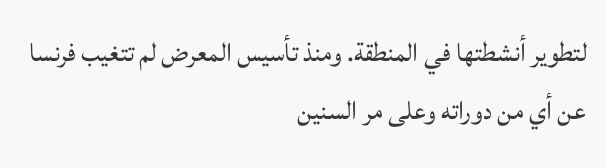لتطوير أنشطتها في المنطقة. ومنذ تأسيس المعرض لم تتغيب فرنسا عن أي من دوراته وعلى مر السنين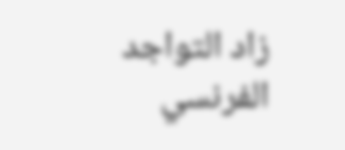زاد التواجد الفرنسي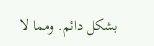بشكل دائم. ومما لا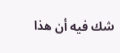شك فيه أن هذا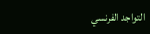التواجد الفرنسي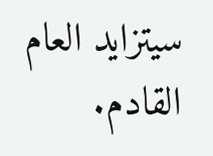سيتزايد العام القادم.